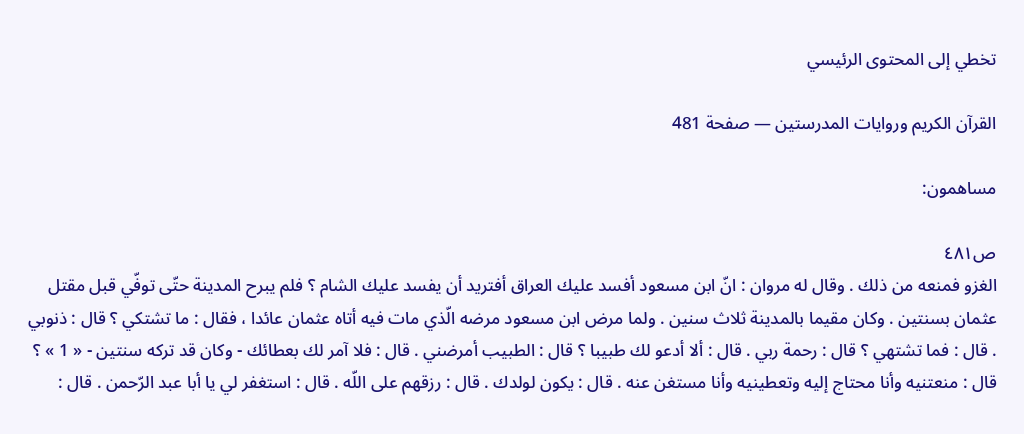تخطي إلى المحتوى الرئيسي

القرآن الكريم وروايات المدرستين — صفحة 481

مساهمون:

ص٤٨١
الغزو فمنعه من ذلك . وقال له مروان : انّ ابن مسعود أفسد عليك العراق أفتريد أن يفسد عليك الشام ؟ فلم يبرح المدينة حتّى توفّي قبل مقتل عثمان بسنتين . وكان مقيما بالمدينة ثلاث سنين . ولما مرض ابن مسعود مرضه الّذي مات فيه أتاه عثمان عائدا ، فقال : ما تشتكي ؟ قال : ذنوبي . قال : فما تشتهي ؟ قال : رحمة ربي . قال : ألا أدعو لك طبيبا ؟ قال : الطبيب أمرضني . قال : فلا آمر لك بعطائك - وكان قد تركه سنتين - « 1 » ؟ قال : منعتنيه وأنا محتاج إليه وتعطينيه وأنا مستغن عنه . قال : يكون لولدك . قال : رزقهم على اللّه . قال : استغفر لي يا أبا عبد الرّحمن . قال :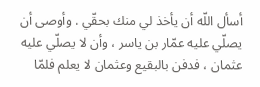أسأل اللّه أن يأخذ لي منك بحقّي . وأوصى أن يصلّي عليه عمّار بن ياسر ، وأن لا يصلّي عليه عثمان ، فدفن بالبقيع وعثمان لا يعلم فلمّا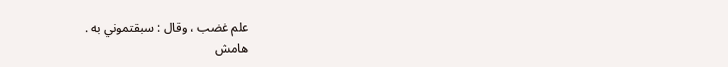علم غضب ، وقال : سبقتموني به .
هامش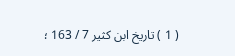( 1 ) تاريخ ابن كثير 7 / 163 ؛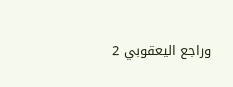وراجع اليعقوبي 2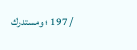/ 197 ؛ ومستدرك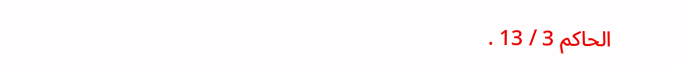الحاكم 3 / 13 .